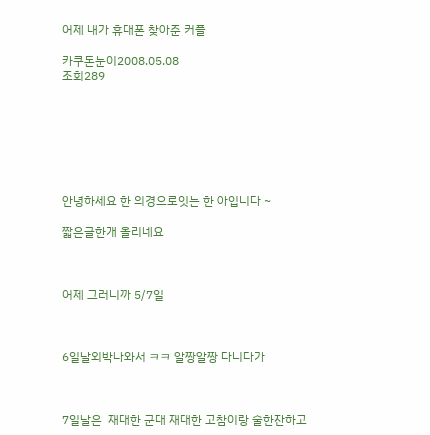어제 내가 휴대폰 찾아준 커플

카쿠돈눈이2008.05.08
조회289







안녕하세요 한 의경으로잇는 한 아입니다 ~

짧은글한개 올리네요



어제 그러니까 5/7일



6일날외박나와서 ㅋㅋ 알짱알짱 다니다가



7일날은  재대한 군대 재대한 고참이랑 술한잔하고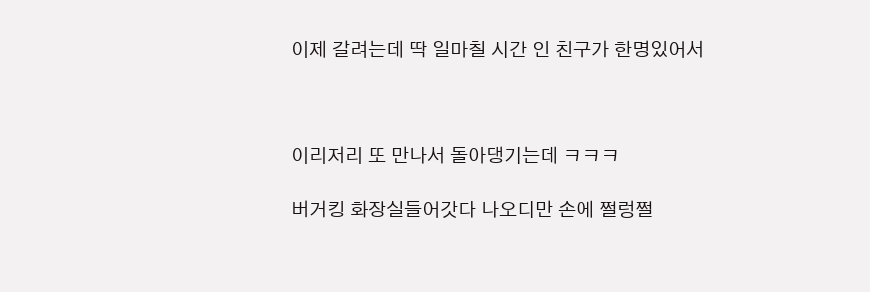이제 갈려는데 딱 일마칠 시간 인 친구가 한명있어서



이리저리 또 만나서 돌아댕기는데 ㅋㅋㅋ

버거킹 화장실들어갓다 나오디만 손에 쩔렁쩔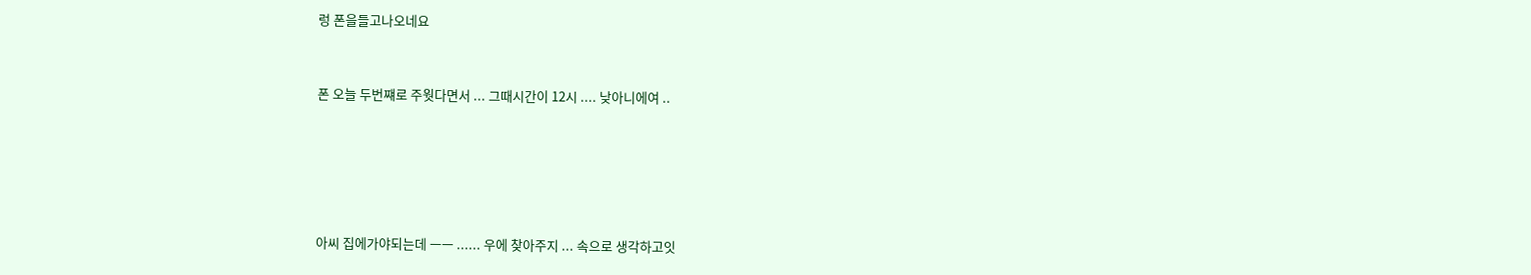렁 폰을들고나오네요



폰 오늘 두번쨰로 주웟다면서 ... 그때시간이 12시 .... 낮아니에여 ..







아씨 집에가야되는데 ㅡㅡ ...... 우에 찾아주지 ... 속으로 생각하고잇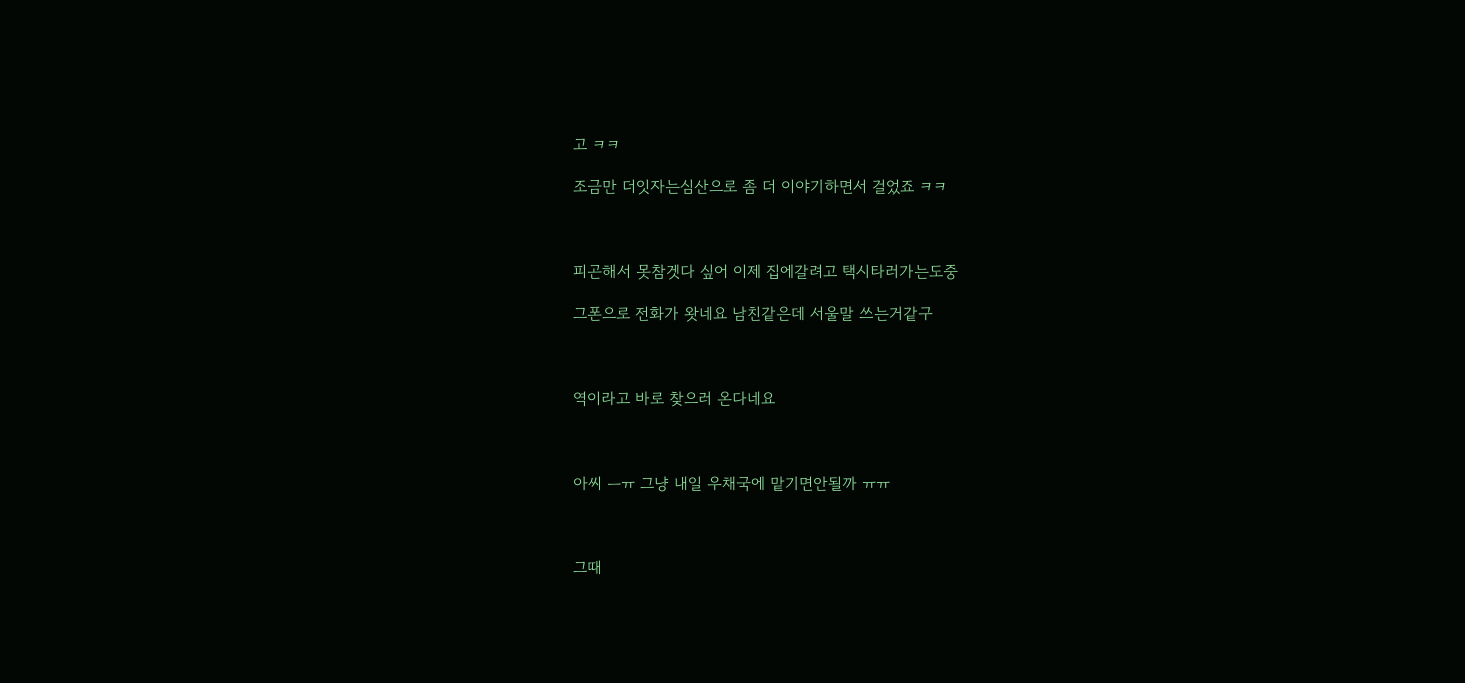고 ㅋㅋ

조금만 더잇자는심산으로 좀 더 이야기하면서 걸었죠 ㅋㅋ



피곤해서 못참겟다 싶어 이제 집에갈려고 택시타러가는도중

그폰으로 전화가 왓네요 남친같은데 서울말 쓰는거같구



역이라고 바로 찾으러 온다네요



아씨 ㅡㅠ 그냥 내일 우채국에 맡기면안될까 ㅠㅠ



그때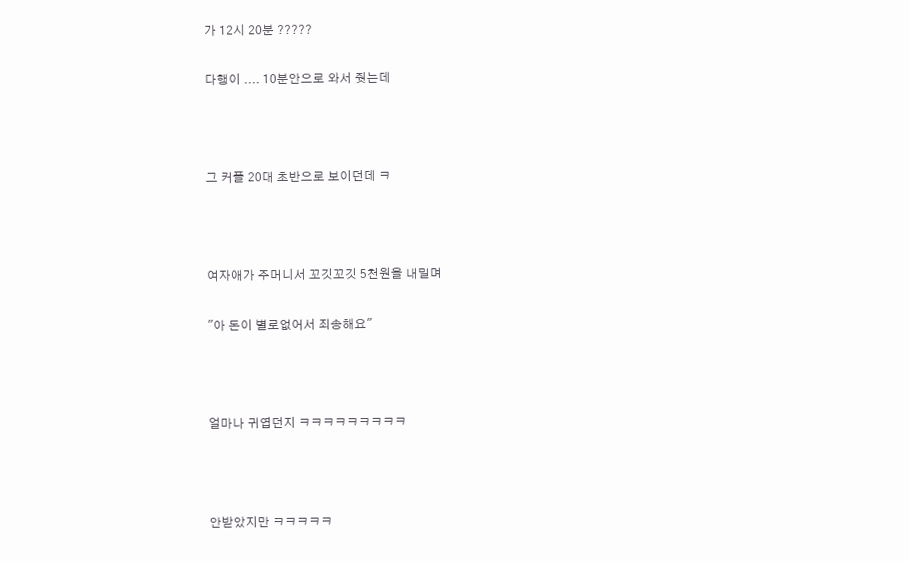가 12시 20분 ?????

다행이 .... 10분안으로 와서 줫는데



그 커플 20대 초반으로 보이던데 ㅋ



여자애가 주머니서 꼬깃꼬깃 5천원을 내밀며

"아 돈이 별로없어서 죄송해요"



얼마나 귀엽던지 ㅋㅋㅋㅋㅋㅋㅋㅋㅋ



안받았지만 ㅋㅋㅋㅋㅋ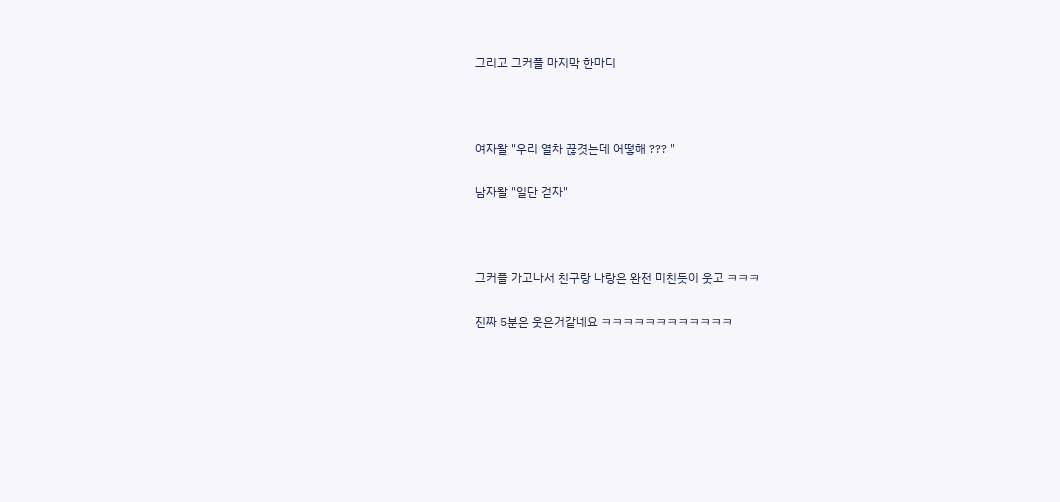그리고 그커플 마지막 한마디



여자왈 "우리 열차 끊겻는데 어떻해 ??? "

남자왈 "일단 걷자"



그커플 가고나서 친구랑 나랑은 완전 미친듯이 웃고 ㅋㅋㅋ

진짜 5분은 웃은거같네요 ㅋㅋㅋㅋㅋㅋㅋㅋㅋㅋㅋㅋ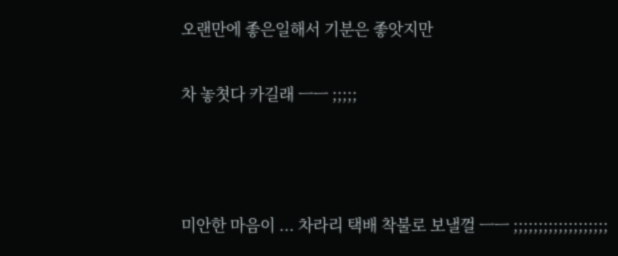오랜만에 좋은일해서 기분은 좋앗지만

차 놓쳣다 카길래 ㅡㅡ ;;;;;



미안한 마음이 ... 차라리 택배 착불로 보낼껄 ㅡㅡ ;;;;;;;;;;;;;;;;;;;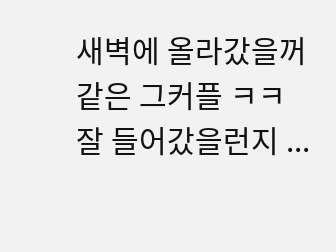새벽에 올라갔을꺼같은 그커플 ㅋㅋ 잘 들어갔을런지 ...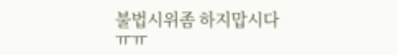불법시위좀 하지맙시다 ㅠㅠ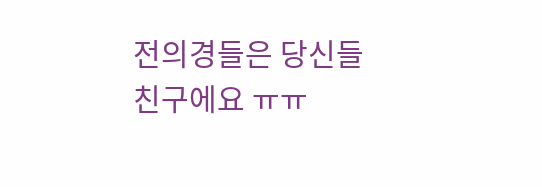전의경들은 당신들 친구에요 ㅠㅠ